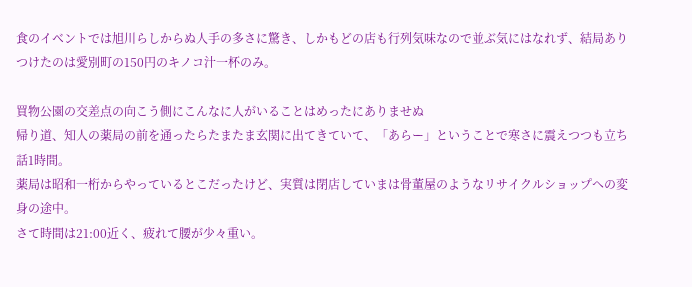食のイベントでは旭川らしからぬ人手の多さに驚き、しかもどの店も行列気味なので並ぶ気にはなれず、結局ありつけたのは愛別町の150円のキノコ汁一杯のみ。

買物公園の交差点の向こう側にこんなに人がいることはめったにありませぬ
帰り道、知人の薬局の前を通ったらたまたま玄関に出てきていて、「あらー」ということで寒さに震えつつも立ち話1時間。
薬局は昭和一桁からやっているとこだったけど、実質は閉店していまは骨董屋のようなリサイクルショップへの変身の途中。
さて時間は21:00近く、疲れて腰が少々重い。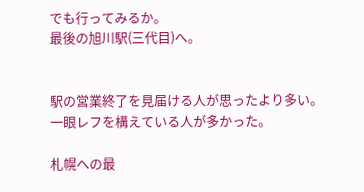でも行ってみるか。
最後の旭川駅(三代目)へ。


駅の営業終了を見届ける人が思ったより多い。
一眼レフを構えている人が多かった。

札幌への最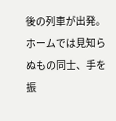後の列車が出発。
ホームでは見知らぬもの同士、手を振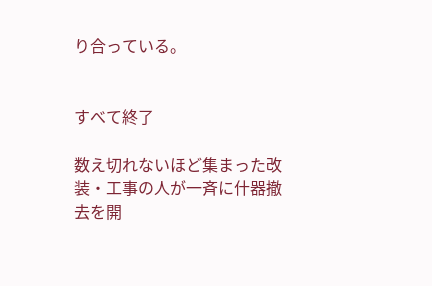り合っている。


すべて終了

数え切れないほど集まった改装・工事の人が一斉に什器撤去を開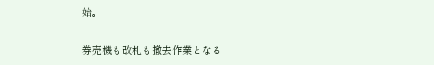始。

券売機も改札も撤去作業となる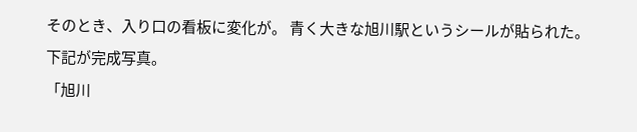そのとき、入り口の看板に変化が。 青く大きな旭川駅というシールが貼られた。
下記が完成写真。
「旭川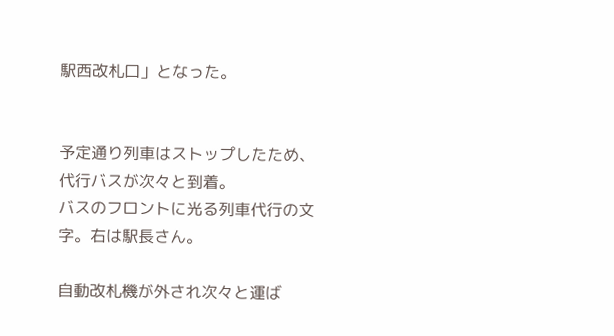駅西改札口」となった。


予定通り列車はストップしたため、代行バスが次々と到着。
バスのフロントに光る列車代行の文字。右は駅長さん。

自動改札機が外され次々と運ば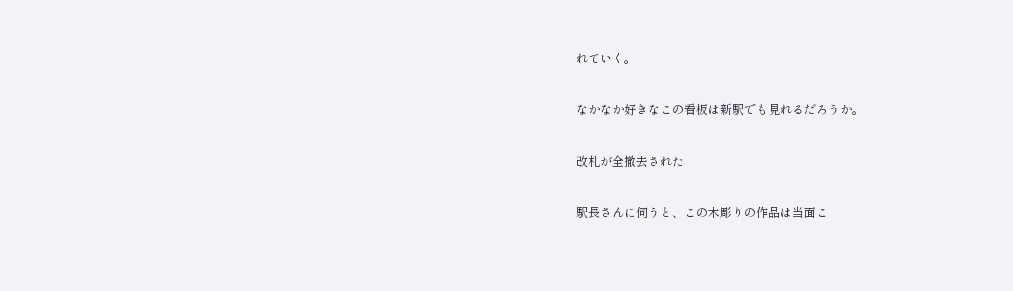れていく。

なかなか好きなこの看板は新駅でも見れるだろうか。

改札が全撤去された

駅長さんに伺うと、この木彫りの作品は当面こ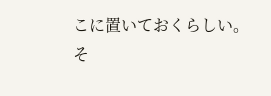こに置いておくらしい。
そ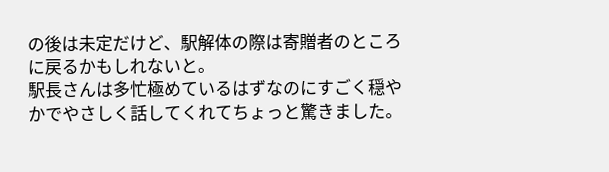の後は未定だけど、駅解体の際は寄贈者のところに戻るかもしれないと。
駅長さんは多忙極めているはずなのにすごく穏やかでやさしく話してくれてちょっと驚きました。